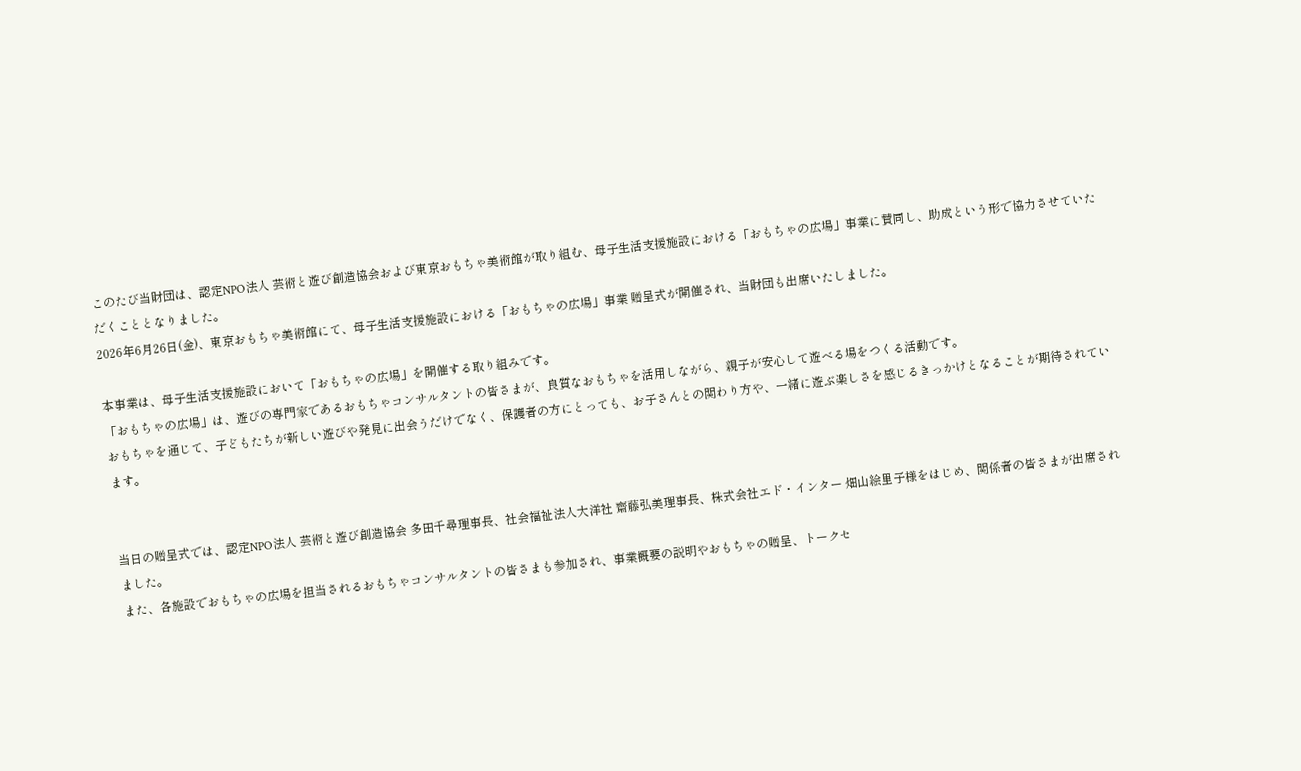このたび当財団は、認定NPO法人 芸術と遊び創造協会および東京おもちゃ美術館が取り組む、母子生活支援施設における「おもちゃの広場」事業に賛同し、助成という形で協力させていただくこととなりました。
2026年6月26日(金)、東京おもちゃ美術館にて、母子生活支援施設における「おもちゃの広場」事業 贈呈式が開催され、当財団も出席いたしました。

本事業は、母子生活支援施設において「おもちゃの広場」を開催する取り組みです。
「おもちゃの広場」は、遊びの専門家であるおもちゃコンサルタントの皆さまが、良質なおもちゃを活用しながら、親子が安心して遊べる場をつくる活動です。
おもちゃを通じて、子どもたちが新しい遊びや発見に出会うだけでなく、保護者の方にとっても、お子さんとの関わり方や、一緒に遊ぶ楽しさを感じるきっかけとなることが期待されています。


当日の贈呈式では、認定NPO法人 芸術と遊び創造協会 多田千尋理事長、社会福祉法人大洋社 齋藤弘美理事長、株式会社エド・インター 畑山絵里子様をはじめ、関係者の皆さまが出席されました。
また、各施設でおもちゃの広場を担当されるおもちゃコンサルタントの皆さまも参加され、事業概要の説明やおもちゃの贈呈、トークセ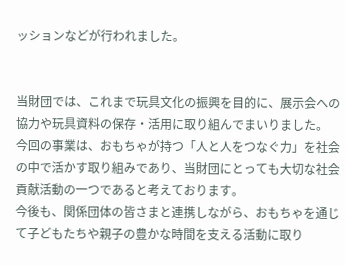ッションなどが行われました。


当財団では、これまで玩具文化の振興を目的に、展示会への協力や玩具資料の保存・活用に取り組んでまいりました。
今回の事業は、おもちゃが持つ「人と人をつなぐ力」を社会の中で活かす取り組みであり、当財団にとっても大切な社会貢献活動の一つであると考えております。
今後も、関係団体の皆さまと連携しながら、おもちゃを通じて子どもたちや親子の豊かな時間を支える活動に取り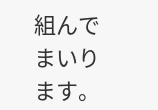組んでまいります。